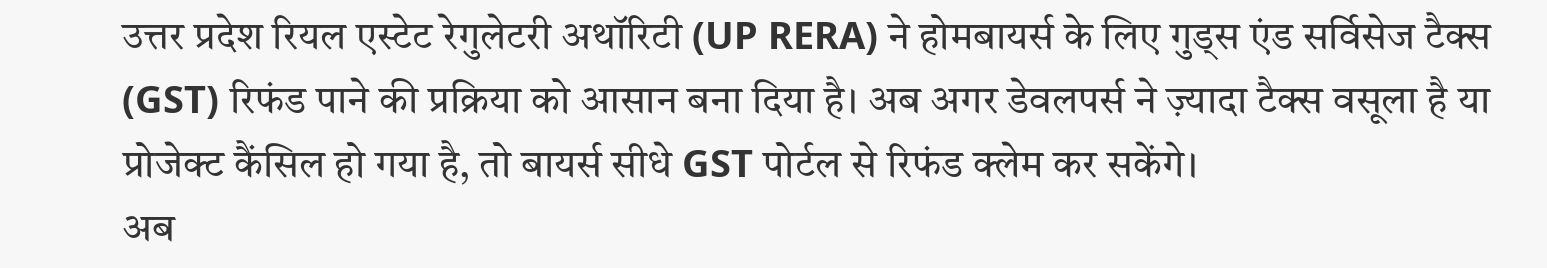उत्तर प्रदेश रियल एस्टेट रेगुलेटरी अथॉरिटी (UP RERA) ने होमबायर्स के लिए गुड्स एंड सर्विसेज टैक्स (GST) रिफंड पाने की प्रक्रिया को आसान बना दिया है। अब अगर डेवलपर्स ने ज़्यादा टैक्स वसूला है या प्रोजेक्ट कैंसिल हो गया है, तो बायर्स सीधे GST पोर्टल से रिफंड क्लेम कर सकेंगे।
अब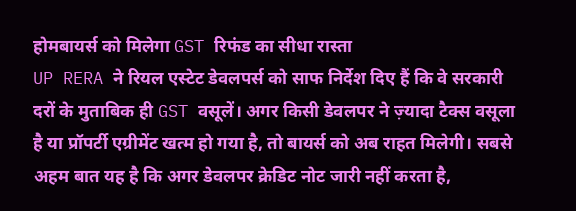होमबायर्स को मिलेगा GST रिफंड का सीधा रास्ता
UP RERA ने रियल एस्टेट डेवलपर्स को साफ निर्देश दिए हैं कि वे सरकारी दरों के मुताबिक ही GST वसूलें। अगर किसी डेवलपर ने ज़्यादा टैक्स वसूला है या प्रॉपर्टी एग्रीमेंट खत्म हो गया है, तो बायर्स को अब राहत मिलेगी। सबसे अहम बात यह है कि अगर डेवलपर क्रेडिट नोट जारी नहीं करता है,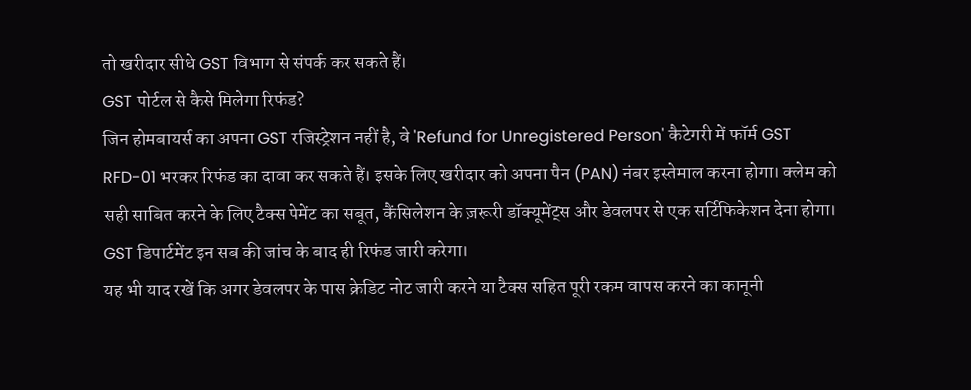तो खरीदार सीधे GST विभाग से संपर्क कर सकते हैं।
GST पोर्टल से कैसे मिलेगा रिफंड?
जिन होमबायर्स का अपना GST रजिस्ट्रेशन नहीं है, वे 'Refund for Unregistered Person' कैटेगरी में फॉर्म GST RFD-01 भरकर रिफंड का दावा कर सकते हैं। इसके लिए खरीदार को अपना पैन (PAN) नंबर इस्तेमाल करना होगा। क्लेम को सही साबित करने के लिए टैक्स पेमेंट का सबूत, कैंसिलेशन के ज़रूरी डॉक्यूमेंट्स और डेवलपर से एक सर्टिफिकेशन देना होगा। GST डिपार्टमेंट इन सब की जांच के बाद ही रिफंड जारी करेगा।
यह भी याद रखें कि अगर डेवलपर के पास क्रेडिट नोट जारी करने या टैक्स सहित पूरी रकम वापस करने का कानूनी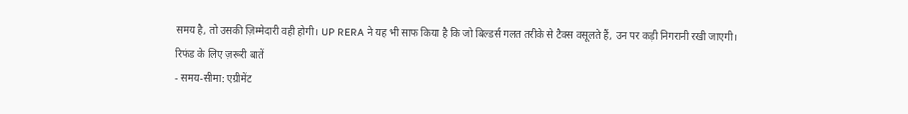समय है, तो उसकी ज़िम्मेदारी वही होगी। UP RERA ने यह भी साफ किया है कि जो बिल्डर्स गलत तरीके से टैक्स वसूलते हैं, उन पर कड़ी निगरानी रखी जाएगी।
रिफंड के लिए ज़रूरी बातें
- समय-सीमा: एग्रीमेंट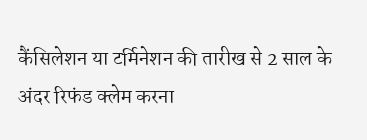कैंसिलेशन या टर्मिनेशन की तारीख से 2 साल के अंदर रिफंड क्लेम करना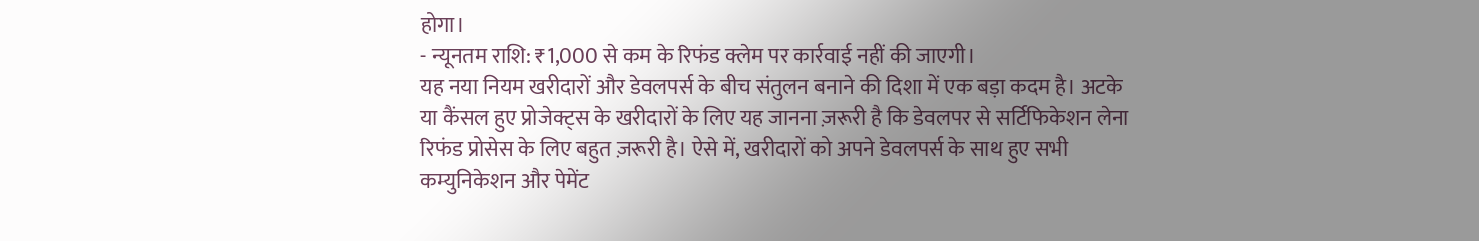होगा।
- न्यूनतम राशि: ₹1,000 से कम के रिफंड क्लेम पर कार्रवाई नहीं की जाएगी।
यह नया नियम खरीदारों और डेवलपर्स के बीच संतुलन बनाने की दिशा में एक बड़ा कदम है। अटके या कैंसल हुए प्रोजेक्ट्स के खरीदारों के लिए यह जानना ज़रूरी है कि डेवलपर से सर्टिफिकेशन लेना रिफंड प्रोसेस के लिए बहुत ज़रूरी है। ऐसे में, खरीदारों को अपने डेवलपर्स के साथ हुए सभी कम्युनिकेशन और पेमेंट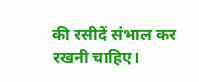की रसीदें संभाल कर रखनी चाहिए।